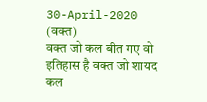30-April-2020 (वक्त)
वक्त जो कल बीत गए वो इतिहास है वक्त जो शायद कल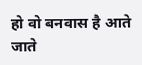हो वो बनवास है आते जाते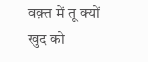वक़्त में तू क्यों खुद को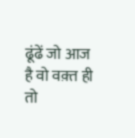ढूंढें जो आज है वो वक़्त ही तो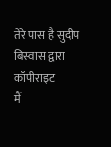तेरे पास है सुदीप बिस्वास द्वारा कॉपीराइट
मैं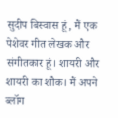सुदीप बिस्वास हूं, मैं एक पेशेवर गीत लेखक और संगीतकार हूं। शायरी और शायरी का शौक। मैं अपने ब्लॉग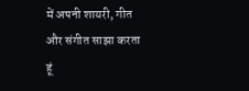में अपनी शायरी, गीत और संगीत साझा करता हूं